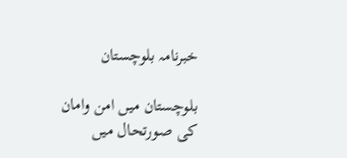خبرنامہ بلوچستان

بلوچستان میں امن وامان کی صورتحال میں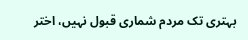بہتری تک مردم شماری قبول نہیں، اختر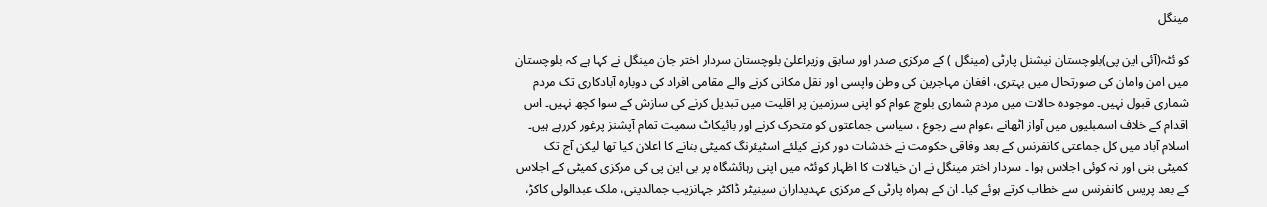مینگل

کو ئٹہ(آئی این پی)بلوچستان نیشنل پارٹی (مینگل ) کے مرکزی صدر اور سابق وزیراعلیٰ بلوچستان سردار اختر جان مینگل نے کہا ہے کہ بلوچستان میں امن وامان کی صورتحال میں بہتری، افغان مہاجرین کی وطن واپسی اور نقل مکانی کرنے والے مقامی افراد کی دوبارہ آبادکاری تک مردم شماری قبول نہیں۔ موجودہ حالات میں مردم شماری بلوچ عوام کو اپنی سرزمین پر اقلیت میں تبدیل کرنے کی سازش کے سوا کچھ نہیں۔ اس اقدام کے خلاف اسمبلیوں میں آواز اٹھانے ،عوام سے رجوع ، سیاسی جماعتوں کو متحرک کرنے اور بائیکاٹ سمیت تمام آپشنز پرغور کررہے ہیں۔ اسلام آباد میں کل جماعتی کانفرنس کے بعد وفاقی حکومت نے خدشات دور کرنے کیلئے اسٹیئرنگ کمیٹی بنانے کا اعلان کیا تھا لیکن آج تک کمیٹی بنی اور نہ کوئی اجلاس ہوا ۔ سردار اختر مینگل نے ان خیالات کا اظہار کوئٹہ میں اپنی رہائشگاہ پر بی این پی کی مرکزی کمیٹی کے اجلاس کے بعد پریس کانفرنس سے خطاب کرتے ہوئے کیا۔ ان کے ہمراہ پارٹی کے مرکزی عہدیداران سینیٹر ڈاکٹر جہانزیب جمالدینی، ملک عبدالولی کاکڑ،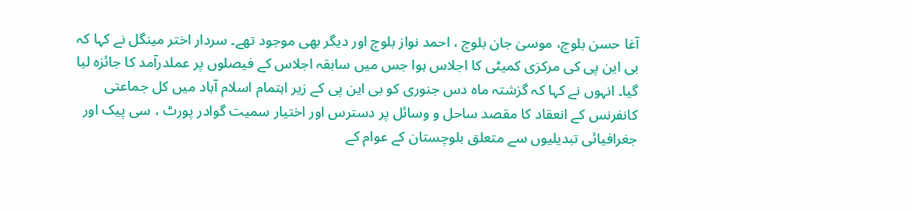آغا حسن بلوچ، موسیٰ جان بلوچ ، احمد نواز بلوچ اور دیگر بھی موجود تھے۔ سردار اختر مینگل نے کہا کہ بی این پی کی مرکزی کمیٹی کا اجلاس ہوا جس میں سابقہ اجلاس کے فیصلوں پر عملدرآمد کا جائزہ لیا گیا۔ انہوں نے کہا کہ گزشتہ ماہ دس جنوری کو بی این پی کے زیر اہتمام اسلام آباد میں کل جماعتی کانفرنس کے انعقاد کا مقصد ساحل و وسائل پر دسترس اور اختیار سمیت گوادر پورٹ ، سی پیک اور جغرافیائی تبدیلیوں سے متعلق بلوچستان کے عوام کے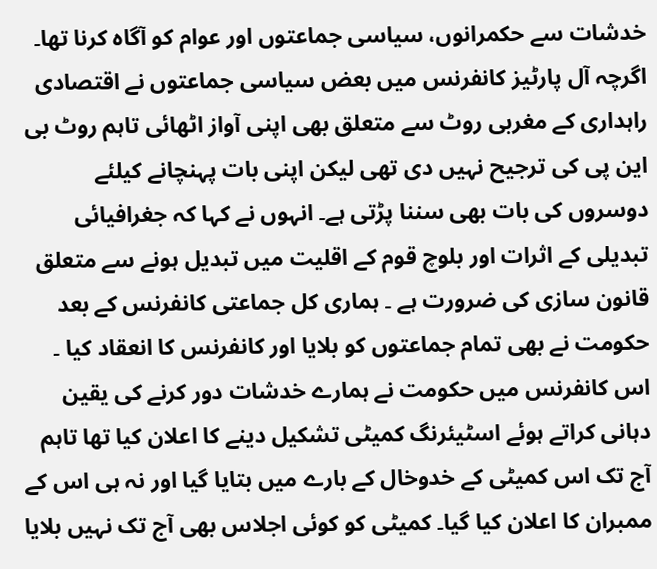خدشات سے حکمرانوں، سیاسی جماعتوں اور عوام کو آگاہ کرنا تھا۔ اگرچہ آل پارٹیز کانفرنس میں بعض سیاسی جماعتوں نے اقتصادی راہداری کے مغربی روٹ سے متعلق بھی اپنی آواز اٹھائی تاہم روٹ بی این پی کی ترجیح نہیں دی تھی لیکن اپنی بات پہنچانے کیلئے دوسروں کی بات بھی سننا پڑتی ہے۔ انہوں نے کہا کہ جغرافیائی تبدیلی کے اثرات اور بلوچ قوم کے اقلیت میں تبدیل ہونے سے متعلق قانون سازی کی ضرورت ہے ۔ ہماری کل جماعتی کانفرنس کے بعد حکومت نے بھی تمام جماعتوں کو بلایا اور کانفرنس کا انعقاد کیا ۔ اس کانفرنس میں حکومت نے ہمارے خدشات دور کرنے کی یقین دہانی کراتے ہوئے اسٹیئرنگ کمیٹی تشکیل دینے کا اعلان کیا تھا تاہم آج تک اس کمیٹی کے خدوخال کے بارے میں بتایا گیا اور نہ ہی اس کے ممبران کا اعلان کیا گیا۔ کمیٹی کو کوئی اجلاس بھی آج تک نہیں بلایا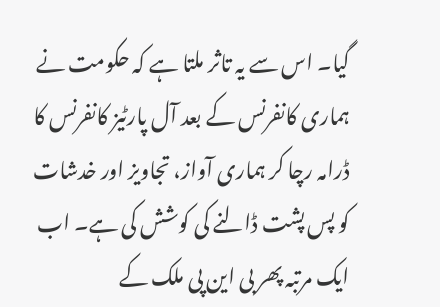گیا۔ اس سے یہ تاثر ملتا ہے کہ حکومت نے ہماری کانفرنس کے بعد آل پارٹیز کانفرنس کا ڈرامہ رچا کر ہماری آواز، تجاویز اور خدشات کو پس پشت ڈالنے کی کوشش کی ہے۔ اب ایک مرتبہ پھر بی این پی ملک کے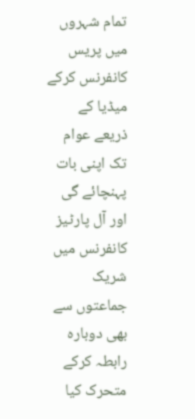تمام شہروں میں پریس کانفرنس کرکے میڈیا کے ذریعے عوام تک اپنی بات پہنچائے گی اور آل پارٹیز کانفرنس میں شریک جماعتوں سے بھی دوبارہ رابطہ کرکے متحرک کیا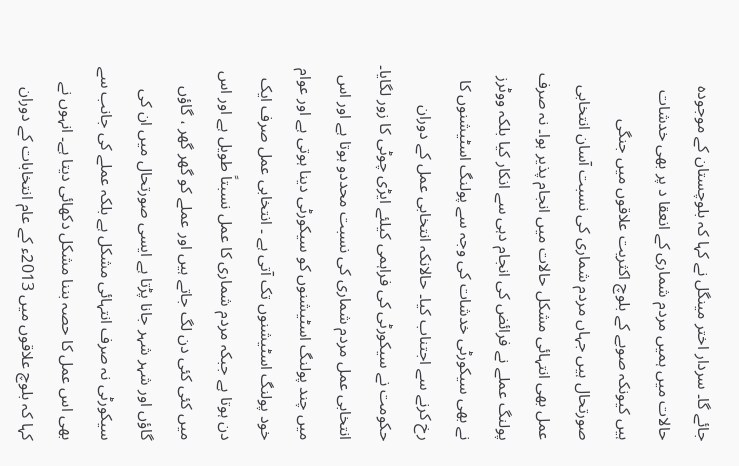جائے گا۔ سردار اختر مینگل نے کہا کہ بلوچستان کے موجودہ حالات میں ہمیں مردم شماری کے انعقا د پر بھی خدشات ہیں کیونکہ صوبے کے بلوچ اکثریت علاقوں میں جنگی صورتحال ہیں جہاں مردم شماری کی نسبت آسان انتخابی عمل بھی انتہائی مشکل حالات میں انجام پذیر ہوا۔ نہ صرف پولنگ عملے نے فرائض کی انجام دہی سے انکار کیا بلکہ ووٹرز نے بھی سیکورٹی خدشات کی وجہ سے پولنگ اسٹیشنوں کا رخ کرنے سے اجتناب کیا۔ حالانکہ انتخابی عمل کے دوران حکومت نے سیکورٹی کی فراہمی کیلئے ایڑی چوٹی کا زور لگایا۔ انتخابی عمل مردم شماری کی نسبت محددو ہوتا ہے اور اس میں چند پولنگ اسٹیشنوں کو سیکورٹی دینا ہوتی ہے اور عوام خود پولنگ اسٹیشنوں تک آتی ہے ۔ انتخابی عمل صرف ایک دن ہوتا ہے جبکہ مردم شماری کا عمل نسبتاً طویل ہے اور اس میں کئی کئی دن لگ جاتے ہیں اور عملے کو گھر گھر ، گاؤں گاؤں اور شہر شہر جانا پڑتا ہے ایسی صورتحال میں ان کی سیکورٹی نہ صرف انتہائی مشکل ہے بلکہ عملے کی جانب سے بھی اس عمل کا حصہ بننا مشکل دکھائی دیتا ہے۔ انہوں نے کہا کہ بلوچ علاقوں میں 2013ء کے عام انتخابات کے دوران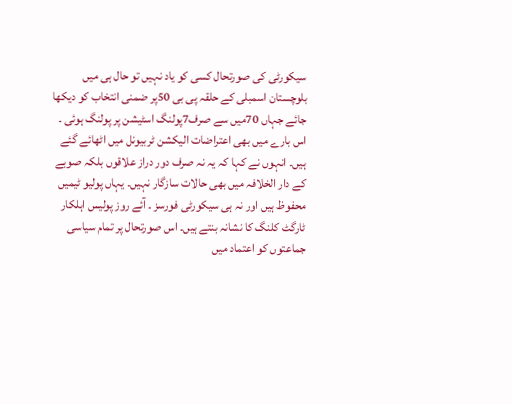سیکورٹی کی صورتحال کسی کو یاد نہیں تو حال ہی میں بلوچستان اسمبلی کے حلقہ پی بی 50پر ضمنی انتخاب کو دیکھا جائے جہاں 70میں سے صرف7پولنگ اسٹیشن پر پولنگ ہوئی ۔ اس بارے میں بھی اعتراضات الیکشن ٹربیونل میں اٹھائے گئے ہیں۔ انہوں نے کہا کہ یہ نہ صرف دور دراز علاقوں بلکہ صوبے کے دار الخلافہ میں بھی حالات سازگار نہیں۔ یہاں پولیو ٹیمیں محفوظ ہیں اور نہ ہی سیکورٹی فورسز ۔ آئے روز پولیس اہلکار ٹارگٹ کلنگ کا نشانہ بنتے ہیں۔ اس صورتحال پر تمام سیاسی جماعتوں کو اعتماد میں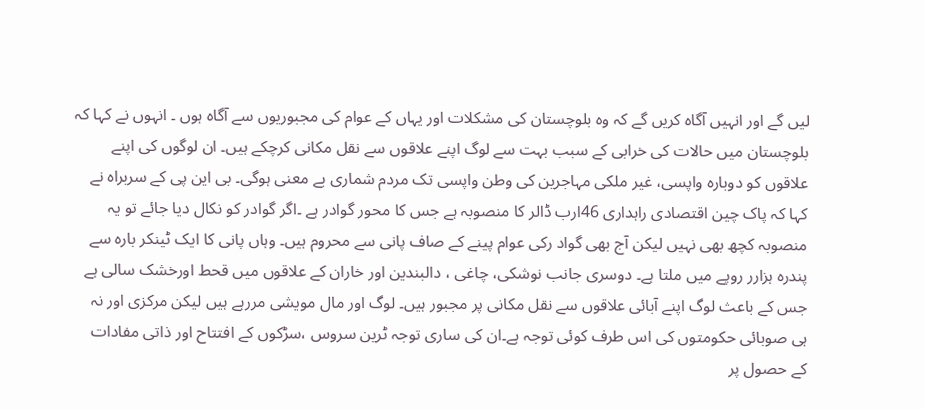لیں گے اور انہیں آگاہ کریں گے کہ وہ بلوچستان کی مشکلات اور یہاں کے عوام کی مجبوریوں سے آگاہ ہوں ۔ انہوں نے کہا کہ بلوچستان میں حالات کی خرابی کے سبب بہت سے لوگ اپنے علاقوں سے نقل مکانی کرچکے ہیں۔ ان لوگوں کی اپنے علاقوں کو دوبارہ واپسی، غیر ملکی مہاجرین کی وطن واپسی تک مردم شماری بے معنی ہوگی۔ بی این پی کے سربراہ نے کہا کہ پاک چین اقتصادی راہداری 46ارب ڈالر کا منصوبہ ہے جس کا محور گوادر ہے ۔اگر گوادر کو نکال دیا جائے تو یہ منصوبہ کچھ بھی نہیں لیکن آج بھی گواد رکی عوام پینے کے صاف پانی سے محروم ہیں۔ وہاں پانی کا ایک ٹینکر بارہ سے پندرہ ہزارر روپے میں ملتا ہے۔ دوسری جانب نوشکی، چاغی ، دالبندین اور خاران کے علاقوں میں قحط اورخشک سالی ہے جس کے باعث لوگ اپنے آبائی علاقوں سے نقل مکانی پر مجبور ہیں۔ لوگ اور مال مویشی مررہے ہیں لیکن مرکزی اور نہ ہی صوبائی حکومتوں کی اس طرف کوئی توجہ ہے۔ان کی ساری توجہ ٹرین سروس ،سڑکوں کے افتتاح اور ذاتی مفادات کے حصول پر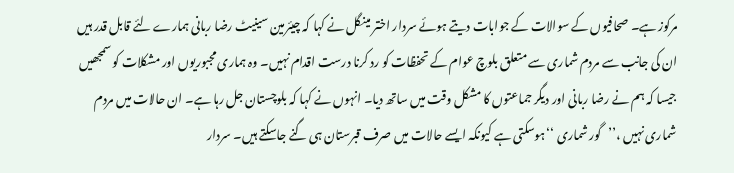مرکوز ہے۔ صحافیوں کے سوالات کے جوابات دیتے ہوئے سردار اختر مینگل نے کہا کہ چیئرمین سینیٹ رضا ربانی ہمارے لئے قابل قدر ہیں ان کی جانب سے مردم شماری سے متعلق بلوچ عوام کے تحفظات کو رد کرنا درست اقدام نہیں۔ وہ ہماری مجبوریوں اور مشکلات کو سمجھیں جیسا کہ ہم نے رضا ربانی اور دیگر جماعتوں کا مشکل وقت میں ساتھ دیا۔ انہوں نے کہا کہ بلوچستان جل رہا ہے۔ ان حالات میں مردم شماری نہیں ،’’گور شماری ‘‘ہوسکتی ہے کیونکہ ایسے حالات میں صرف قبرستان ہی گنے جاسکتے ہیں۔ سردار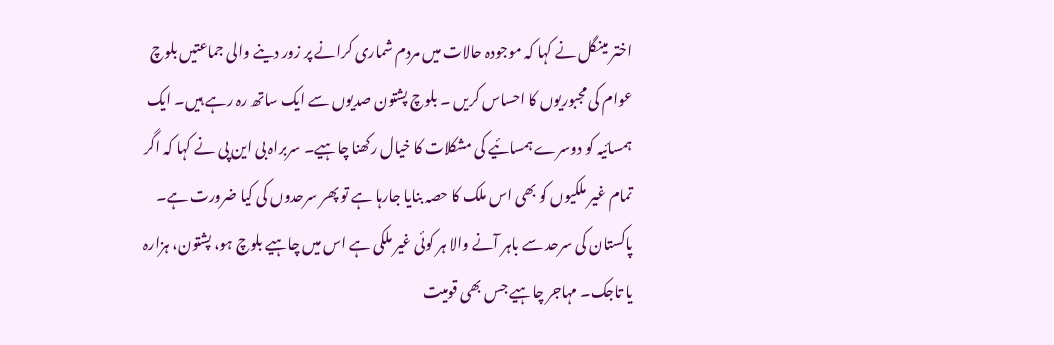اختر مینگل نے کہا کہ موجودہ حالات میں مردم شماری کرانے پر زور دینے والی جماعتیں بلوچ عوام کی مجبوریوں کا احساس کریں ۔ بلوچ پشتون صدیوں سے ایک ساتھ رہ رہے ہیں۔ ایک ہمسائیہ کو دوسرے ہمسائیے کی مشکلات کا خیال رکھنا چاہیے۔ سربراہ بی این پی نے کہا کہ اگر تمام غیر ملکیوں کو بھی اس ملک کا حصہ بنایا جارہا ہے تو پھر سرحدوں کی کیا ضرورت ہے۔ پاکستان کی سرحد سے باہر آنے والا ہر کوئی غیر ملکی ہے اس میں چاہیے بلوچ ہو، پشتون، ہزارہ یا تاجک۔ مہاجر چاہیے جس بھی قومیت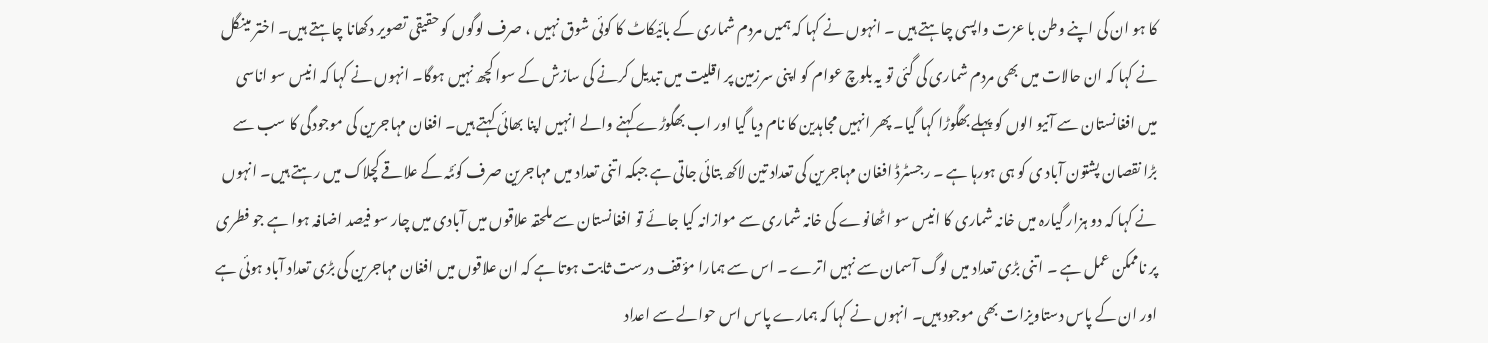کا ہو ان کی اپنے وطن با عزت واپسی چاہتے ہیں ۔ انہوں نے کہا کہ ہمیں مردم شماری کے بائیکاٹ کا کوئی شوق نہیں ، صرف لوگوں کو حقیقی تصویر دکھانا چاہتے ہیں۔ اختر مینگل نے کہا کہ ان حالات میں بھی مردم شماری کی گئی تو یہ بلوچ عوام کو اپنی سرزمین پر اقلیت میں تبدیل کرنے کی سازش کے سوا کچھ نہیں ہوگا۔ انہوں نے کہا کہ انیس سو اناسی میں افغانستان سے آنیو الوں کو پہلے بھگوڑا کہا گیا۔ پھر انہیں مجاہدین کا نام دیا گیا اور اب بھگوڑے کہنے والے انہیں اپنا بھائی کہتے ہیں۔ افغان مہاجرین کی موجودگی کا سب سے بڑا نقصان پشتون آباد ی کو ہی ہورہا ہے ۔ رجسٹرڈ افغان مہاجرین کی تعداد تین لاکھ بتائی جاتی ہے جبکہ اتنی تعداد میں مہاجرین صرف کوئٹہ کے علاقے کچلاک میں رہتے ہیں۔ انہوں نے کہا کہ دو ہزار گیارہ میں خانہ شماری کا انیس سو اٹھانوے کی خانہ شماری سے موازانہ کیا جائے تو افغانستان سے ملحقہ علاقوں میں آبادی میں چار سو فیصد اضافہ ہوا ہے جو فطری پر ناممکن عمل ہے ۔ اتنی بڑی تعداد میں لوگ آسمان سے نہیں اترے ۔ اس سے ہمارا مؤقف درست ثابت ہوتا ہے کہ ان علاقوں میں افغان مہاجرین کی بڑی تعداد آباد ہوئی ہے اور ان کے پاس دستاویزات بھی موجود ہیں۔ انہوں نے کہا کہ ہمارے پاس اس حوالے سے اعداد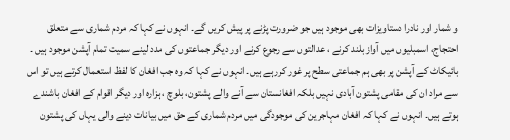و شمار اور نادرا دستاویزات بھی موجود ہیں جو ضرورت پڑنے پر پیش کریں گے۔ انہوں نے کہا کہ مردم شماری سے متعلق احتجاج، اسمبلیوں میں آواز بلند کرنے ، عدالتوں سے رجوع کرنے اور دیگر جماعتوں کی مدد لینے سمیت تمام آپشن موجود ہیں ۔ بائیکاٹ کے آپشن پر بھی ہم جماعتی سطح پر غور کررہے ہیں۔ انہوں نے کہا کہ وہ جب افغان کا لفظ استعمال کرتے ہیں تو اس سے مراد ان کی مقامی پشتون آبادی نہیں بلکہ افغانستان سے آنے والے پشتون، بلوچ ، ہزارہ اور دیگر اقوام کے افغان باشندے ہوتے ہیں۔ انہوں نے کہا کہ افغان مہاجرین کی موجودگی میں مردم شماری کے حق میں بیانات دینے والی یہاں کی پشتون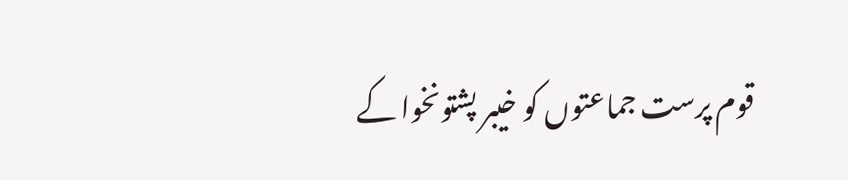قوم پرست جماعتوں کو خیبر پشتونخوا کے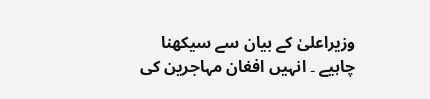وزیراعلیٰ کے بیان سے سیکھنا چاہیے ۔ انہیں افغان مہاجرین کی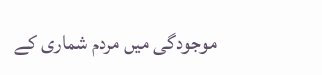موجودگی میں مردم شماری کے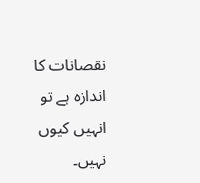نقصانات کا اندازہ ہے تو انہیں کیوں نہیں۔